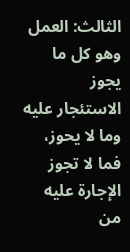الثالث: العمل
وهو كل ما يجوز الاستئجار عليه وما لا يحوز، فما لا تجوز الإجارة عليه من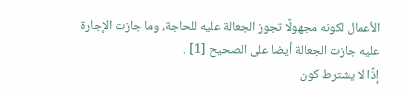الأعمال لكونه مجهولًا تجوز الجعالة عليه للحاجة، وما جازت الإجارة عليه جازت الجعالة أيضا على الصحيح [1] .
إذًا لا يشترط كون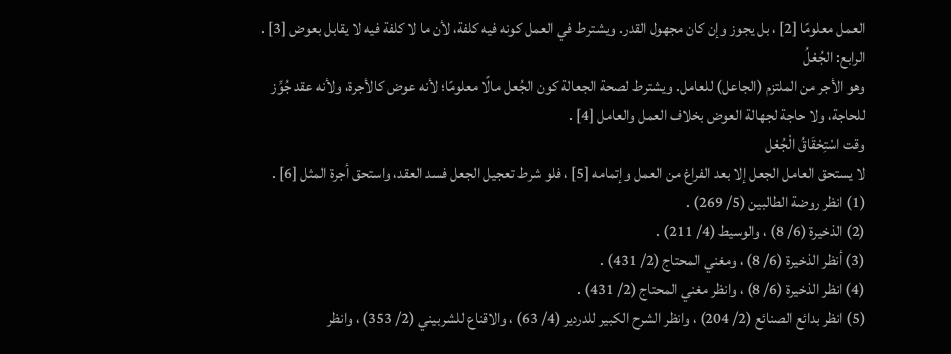العمل معلومًا [2] ، بل يجوز وإن كان مجهول القدر. ويشترط في العمل كونه فيه كلفة، لأن ما لا كلفة فيه لا يقابل بعوض [3] .
الرابع: الجُعْلُ
وهو الأجر من الملتزم (الجاعل) للعامل. ويشترط لصحة الجعالة كون الجُعل مالًا معلومًا؛ لأنه عوض كالأجرة، ولأنه عقد جُوِّز للحاجة، ولا حاجة لجهالة العوض بخلاف العمل والعامل [4] .
وقت اسْتِحْقَاقُ الْجُعْل
لا يستحق العامل الجعل إلا بعد الفراغ من العمل وإتمامه [5] ، فلو شرط تعجيل الجعل فسد العقد، واستحق أجرة المثل [6] .
(1) انظر روضة الطالبين (5/ 269) .
(2) الذخيرة (6/ 8) ، والوسيط (4/ 211) .
(3) أنظر الذخيرة (6/ 8) ، ومغني المحتاج (2/ 431) .
(4) انظر الذخيرة (6/ 8) ، وانظر مغني المحتاج (2/ 431) .
(5) انظر بدائع الصنائع (2/ 204) ، وانظر الشرح الكبير للدردير (4/ 63) ، والاقناع للشربيني (2/ 353) ، وانظر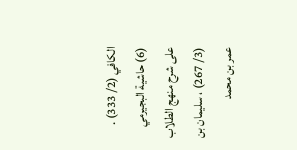الكافي (2/ 333) .
(6) حاشية البجيرمي على شرح منهج الطلاب (3/ 267) ، سليمان بن عمر بن محمد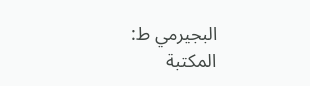البجيرمي ط: المكتبة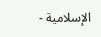الإسلامية -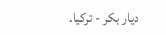ديار بكر - تركيا.